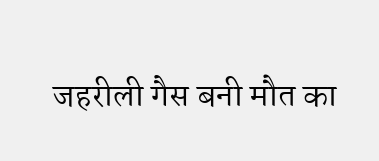जहरीली गैस बनी मौत का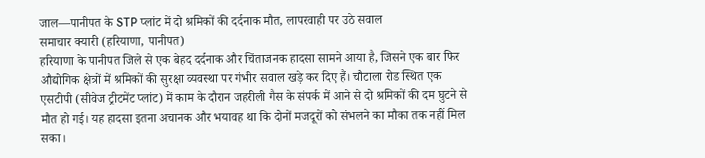जाल—पानीपत के STP प्लांट में दो श्रमिकों की दर्दनाक मौत, लापरवाही पर उठे सवाल
समाचार क्यारी (हरियाणा, पानीपत)
हरियाणा के पानीपत जिले से एक बेहद दर्दनाक और चिंताजनक हादसा सामने आया है, जिसने एक बार फिर औद्योगिक क्षेत्रों में श्रमिकों की सुरक्षा व्यवस्था पर गंभीर सवाल खड़े कर दिए हैं। चौटाला रोड स्थित एक एसटीपी (सीवेज ट्रीटमेंट प्लांट) में काम के दौरान जहरीली गैस के संपर्क में आने से दो श्रमिकों की दम घुटने से मौत हो गई। यह हादसा इतना अचानक और भयावह था कि दोनों मजदूरों को संभलने का मौका तक नहीं मिल सका।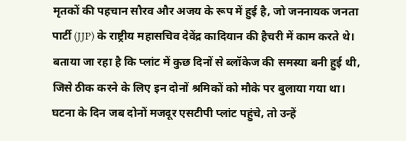मृतकों की पहचान सौरव और अजय के रूप में हुई है, जो जननायक जनता पार्टी (JJP) के राष्ट्रीय महासचिव देवेंद्र कादियान की हैचरी में काम करते थे। बताया जा रहा है कि प्लांट में कुछ दिनों से ब्लॉकेज की समस्या बनी हुई थी, जिसे ठीक करने के लिए इन दोनों श्रमिकों को मौके पर बुलाया गया था।
घटना के दिन जब दोनों मजदूर एसटीपी प्लांट पहुंचे, तो उन्हें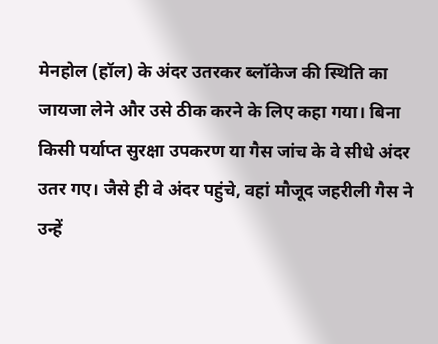मेनहोल (हॉल) के अंदर उतरकर ब्लॉकेज की स्थिति का जायजा लेने और उसे ठीक करने के लिए कहा गया। बिना किसी पर्याप्त सुरक्षा उपकरण या गैस जांच के वे सीधे अंदर उतर गए। जैसे ही वे अंदर पहुंचे, वहां मौजूद जहरीली गैस ने उन्हें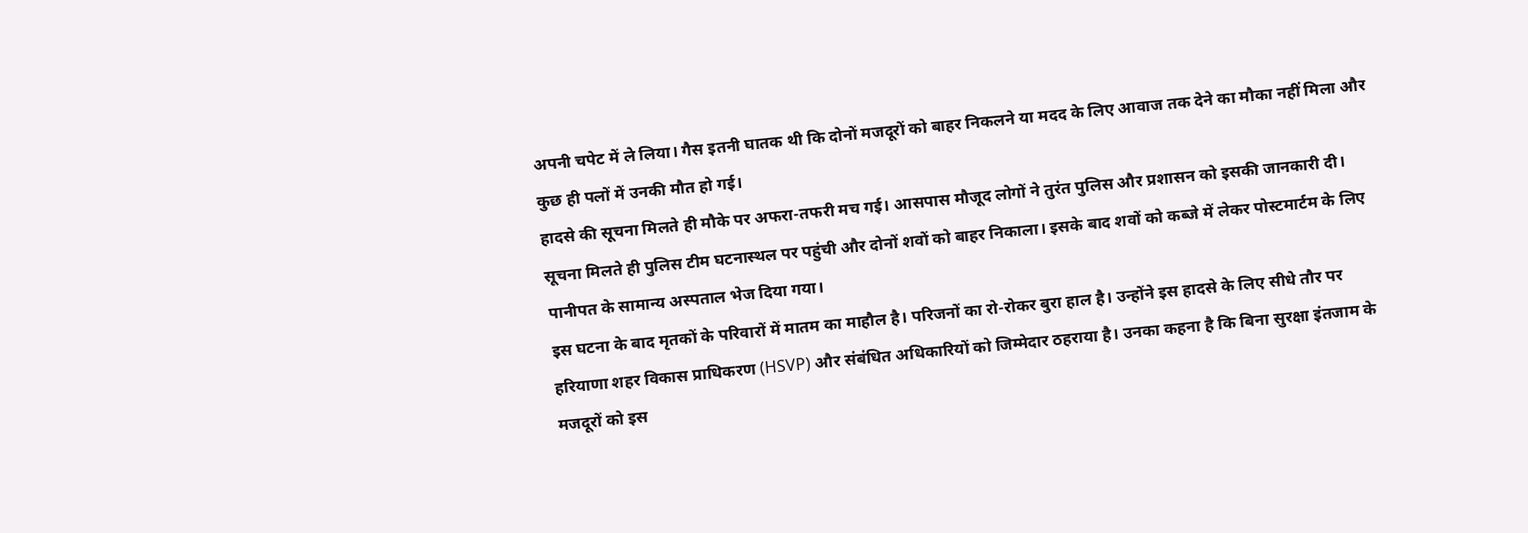अपनी चपेट में ले लिया। गैस इतनी घातक थी कि दोनों मजदूरों को बाहर निकलने या मदद के लिए आवाज तक देने का मौका नहीं मिला और कुछ ही पलों में उनकी मौत हो गई।
हादसे की सूचना मिलते ही मौके पर अफरा-तफरी मच गई। आसपास मौजूद लोगों ने तुरंत पुलिस और प्रशासन को इसकी जानकारी दी। सूचना मिलते ही पुलिस टीम घटनास्थल पर पहुंची और दोनों शवों को बाहर निकाला। इसके बाद शवों को कब्जे में लेकर पोस्टमार्टम के लिए पानीपत के सामान्य अस्पताल भेज दिया गया।
इस घटना के बाद मृतकों के परिवारों में मातम का माहौल है। परिजनों का रो-रोकर बुरा हाल है। उन्होंने इस हादसे के लिए सीधे तौर पर हरियाणा शहर विकास प्राधिकरण (HSVP) और संबंधित अधिकारियों को जिम्मेदार ठहराया है। उनका कहना है कि बिना सुरक्षा इंतजाम के मजदूरों को इस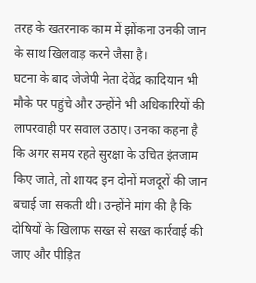तरह के खतरनाक काम में झोंकना उनकी जान के साथ खिलवाड़ करने जैसा है।
घटना के बाद जेजेपी नेता देवेंद्र कादियान भी मौके पर पहुंचे और उन्होंने भी अधिकारियों की लापरवाही पर सवाल उठाए। उनका कहना है कि अगर समय रहते सुरक्षा के उचित इंतजाम किए जाते, तो शायद इन दोनों मजदूरों की जान बचाई जा सकती थी। उन्होंने मांग की है कि दोषियों के खिलाफ सख्त से सख्त कार्रवाई की जाए और पीड़ित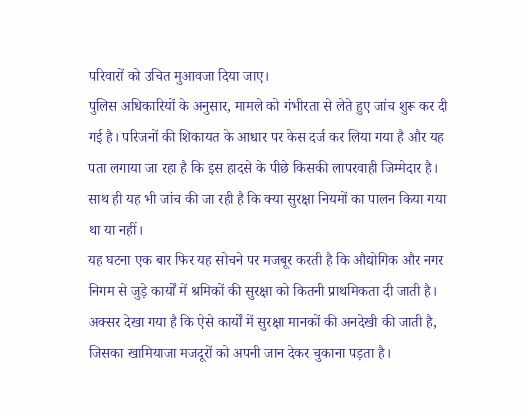परिवारों को उचित मुआवजा दिया जाए।
पुलिस अधिकारियों के अनुसार, मामले को गंभीरता से लेते हुए जांच शुरू कर दी गई है। परिजनों की शिकायत के आधार पर केस दर्ज कर लिया गया है और यह पता लगाया जा रहा है कि इस हादसे के पीछे किसकी लापरवाही जिम्मेदार है। साथ ही यह भी जांच की जा रही है कि क्या सुरक्षा नियमों का पालन किया गया था या नहीं।
यह घटना एक बार फिर यह सोचने पर मजबूर करती है कि औद्योगिक और नगर निगम से जुड़े कार्यों में श्रमिकों की सुरक्षा को कितनी प्राथमिकता दी जाती है। अक्सर देखा गया है कि ऐसे कार्यों में सुरक्षा मानकों की अनदेखी की जाती है, जिसका खामियाजा मजदूरों को अपनी जान देकर चुकाना पड़ता है।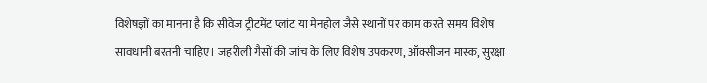विशेषज्ञों का मानना है कि सीवेज ट्रीटमेंट प्लांट या मेनहोल जैसे स्थानों पर काम करते समय विशेष सावधानी बरतनी चाहिए। जहरीली गैसों की जांच के लिए विशेष उपकरण, ऑक्सीजन मास्क, सुरक्षा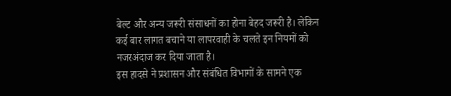बेल्ट और अन्य जरूरी संसाधनों का होना बेहद जरूरी है। लेकिन कई बार लागत बचाने या लापरवाही के चलते इन नियमों को नजरअंदाज कर दिया जाता है।
इस हादसे ने प्रशासन और संबंधित विभागों के सामने एक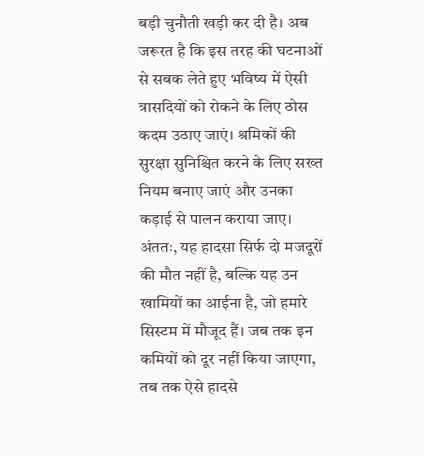बड़ी चुनौती खड़ी कर दी है। अब जरूरत है कि इस तरह की घटनाओं से सबक लेते हुए भविष्य में ऐसी त्रासदियों को रोकने के लिए ठोस कदम उठाए जाएं। श्रमिकों की सुरक्षा सुनिश्चित करने के लिए सख्त नियम बनाए जाएं और उनका कड़ाई से पालन कराया जाए।
अंततः, यह हादसा सिर्फ दो मजदूरों की मौत नहीं है, बल्कि यह उन खामियों का आईना है, जो हमारे सिस्टम में मौजूद हैं। जब तक इन कमियों को दूर नहीं किया जाएगा, तब तक ऐसे हादसे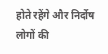होते रहेंगे और निर्दोष लोगों की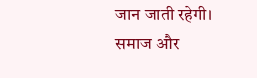जान जाती रहेगी। समाज और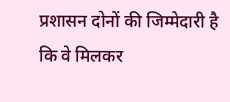प्रशासन दोनों की जिम्मेदारी है कि वे मिलकर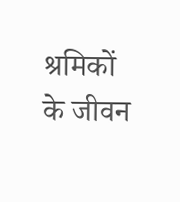श्रमिकों के जीवन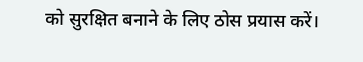को सुरक्षित बनाने के लिए ठोस प्रयास करें।